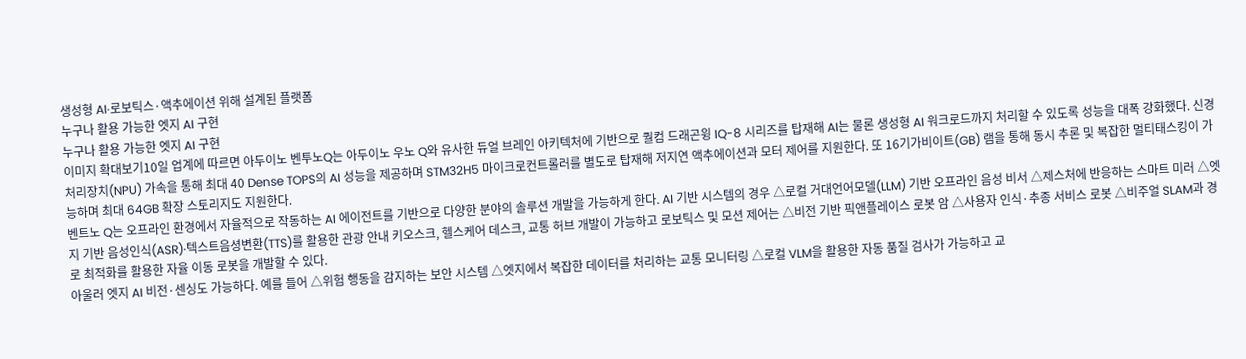생성형 AI·로보틱스·액추에이션 위해 설계된 플랫폼
누구나 활용 가능한 엣지 AI 구현
누구나 활용 가능한 엣지 AI 구현
이미지 확대보기10일 업계에 따르면 아두이노 벤투노Q는 아두이노 우노 Q와 유사한 듀얼 브레인 아키텍처에 기반으로 퀄컴 드래곤윙 IQ-8 시리즈를 탑재해 AI는 물론 생성형 AI 워크로드까지 처리할 수 있도록 성능을 대폭 강화했다. 신경처리장치(NPU) 가속을 통해 최대 40 Dense TOPS의 AI 성능을 제공하며 STM32H5 마이크로컨트롤러를 별도로 탑재해 저지연 액추에이션과 모터 제어를 지원한다. 또 16기가비이트(GB) 램을 통해 동시 추론 및 복잡한 멀티태스킹이 가능하며 최대 64GB 확장 스토리지도 지원한다.
벤트노 Q는 오프라인 환경에서 자율적으로 작동하는 AI 에이전트를 기반으로 다양한 분야의 솔루션 개발을 가능하게 한다. AI 기반 시스템의 경우 △로컬 거대언어모델(LLM) 기반 오프라인 음성 비서 △제스처에 반응하는 스마트 미러 △엣지 기반 음성인식(ASR)·텍스트음셩변환(TTS)를 활용한 관광 안내 키오스크, 헬스케어 데스크, 교통 허브 개발이 가능하고 로보틱스 및 모션 제어는 △비전 기반 픽앤플레이스 로봇 암 △사용자 인식·추종 서비스 로봇 △비주얼 SLAM과 경로 최적화를 활용한 자율 이동 로봇을 개발할 수 있다.
아울러 엣지 AI 비전·센싱도 가능하다. 예를 들어 △위험 행동을 감지하는 보안 시스템 △엣지에서 복잡한 데이터를 처리하는 교통 모니터링 △로컬 VLM을 활용한 자동 품질 검사가 가능하고 교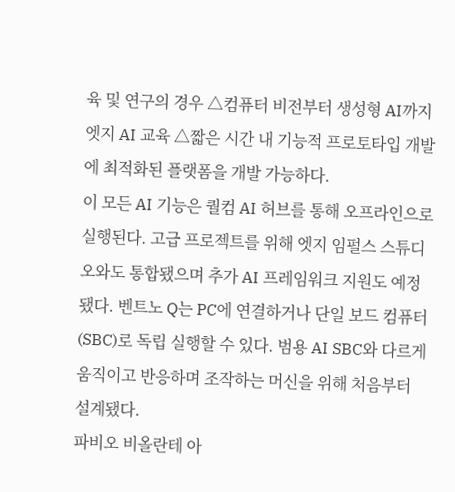육 및 연구의 경우 △컴퓨터 비전부터 생성형 AI까지 엣지 AI 교육 △짧은 시간 내 기능적 프로토타입 개발에 최적화된 플랫폼을 개발 가능하다.
이 모든 AI 기능은 퀄컴 AI 허브를 통해 오프라인으로 실행된다. 고급 프로젝트를 위해 엣지 임펄스 스튜디오와도 통합됐으며 추가 AI 프레임워크 지원도 예정됐다. 벤트노 Q는 PC에 연결하거나 단일 보드 컴퓨터(SBC)로 독립 실행할 수 있다. 범용 AI SBC와 다르게 움직이고 반응하며 조작하는 머신을 위해 처음부터 설계됐다.
파비오 비올란테 아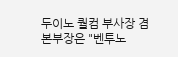두이노 퀄컴 부사장 겸 본부장은 "벤투노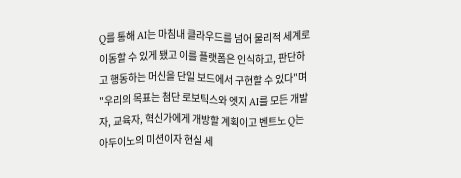Q를 통해 AI는 마침내 클라우드를 넘어 물리적 세계로 이동할 수 있게 됐고 이를 플랫폼은 인식하고, 판단하고 행동하는 머신을 단일 보드에서 구현할 수 있다"며 "우리의 목표는 첨단 로보틱스와 엣지 AI를 모든 개발자, 교육자, 혁신가에게 개방할 계획이고 벤트노 Q는 아두이노의 미션이자 현실 세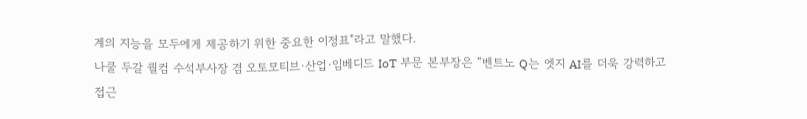계의 지능을 모두에게 제공하기 위한 중요한 이정표"라고 말했다.
나쿨 두갈 퀄컴 수석부사장 겸 오토모티브·산업·임베디드 IoT 부문 본부장은 “벤트노 Q는 엣지 AI를 더욱 강력하고 접근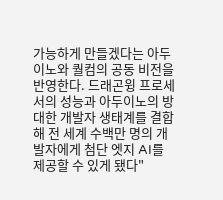가능하게 만들겠다는 아두이노와 퀄컴의 공동 비전을 반영한다. 드래곤윙 프로세서의 성능과 아두이노의 방대한 개발자 생태계를 결합해 전 세계 수백만 명의 개발자에게 첨단 엣지 AI를 제공할 수 있게 됐다"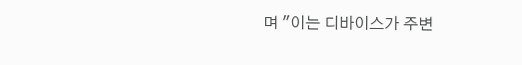며 "이는 디바이스가 주변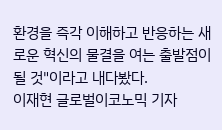환경을 즉각 이해하고 반응하는 새로운 혁신의 물결을 여는 출발점이 될 것"이라고 내다봤다.
이재현 글로벌이코노믹 기자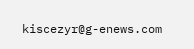kiscezyr@g-enews.com